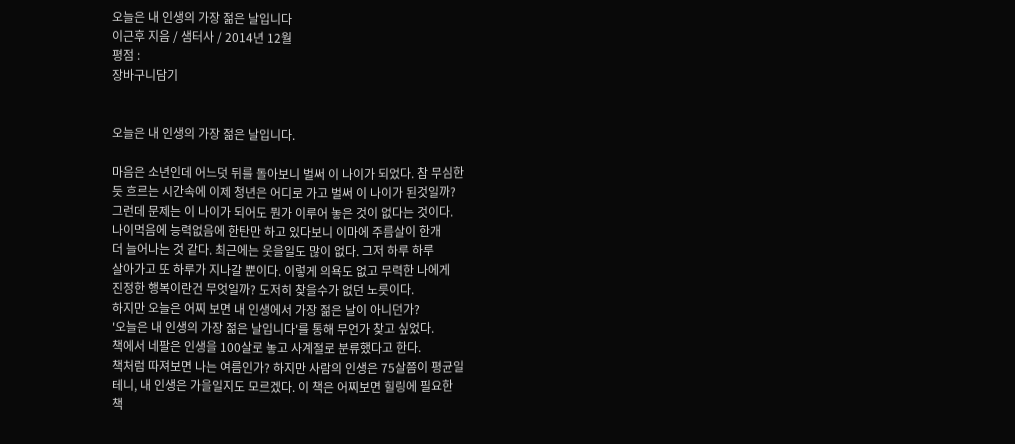오늘은 내 인생의 가장 젊은 날입니다
이근후 지음 / 샘터사 / 2014년 12월
평점 :
장바구니담기


오늘은 내 인생의 가장 젊은 날입니다.

마음은 소년인데 어느덧 뒤를 돌아보니 벌써 이 나이가 되었다. 참 무심한
듯 흐르는 시간속에 이제 청년은 어디로 가고 벌써 이 나이가 된것일까?
그런데 문제는 이 나이가 되어도 뭔가 이루어 놓은 것이 없다는 것이다.
나이먹음에 능력없음에 한탄만 하고 있다보니 이마에 주름살이 한개
더 늘어나는 것 같다. 최근에는 웃을일도 많이 없다. 그저 하루 하루
살아가고 또 하루가 지나갈 뿐이다. 이렇게 의욕도 없고 무력한 나에게
진정한 행복이란건 무엇일까? 도저히 찾을수가 없던 노릇이다.
하지만 오늘은 어찌 보면 내 인생에서 가장 젊은 날이 아니던가?
'오늘은 내 인생의 가장 젊은 날입니다'를 통해 무언가 찾고 싶었다.
책에서 네팔은 인생을 100살로 놓고 사계절로 분류했다고 한다.
책처럼 따져보면 나는 여름인가? 하지만 사람의 인생은 75살쯤이 평균일
테니, 내 인생은 가을일지도 모르겠다. 이 책은 어찌보면 힐링에 필요한
책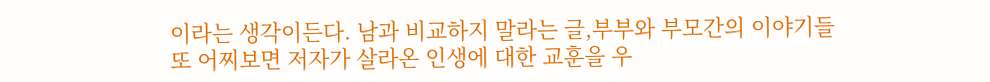이라는 생각이든다. 남과 비교하지 말라는 글,부부와 부모간의 이야기들
또 어찌보면 저자가 살라온 인생에 대한 교훈을 우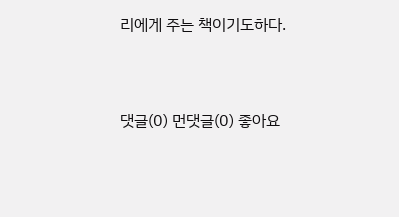리에게 주는 책이기도하다.


댓글(0) 먼댓글(0) 좋아요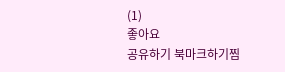(1)
좋아요
공유하기 북마크하기찜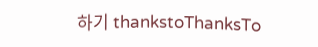하기 thankstoThanksTo